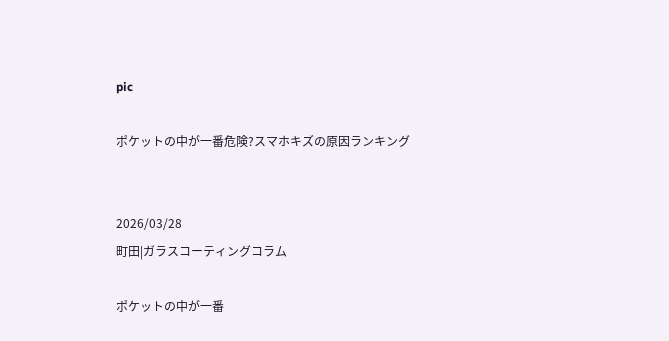pic

ポケットの中が一番危険?スマホキズの原因ランキング


2026/03/28
町田|ガラスコーティングコラム

ポケットの中が一番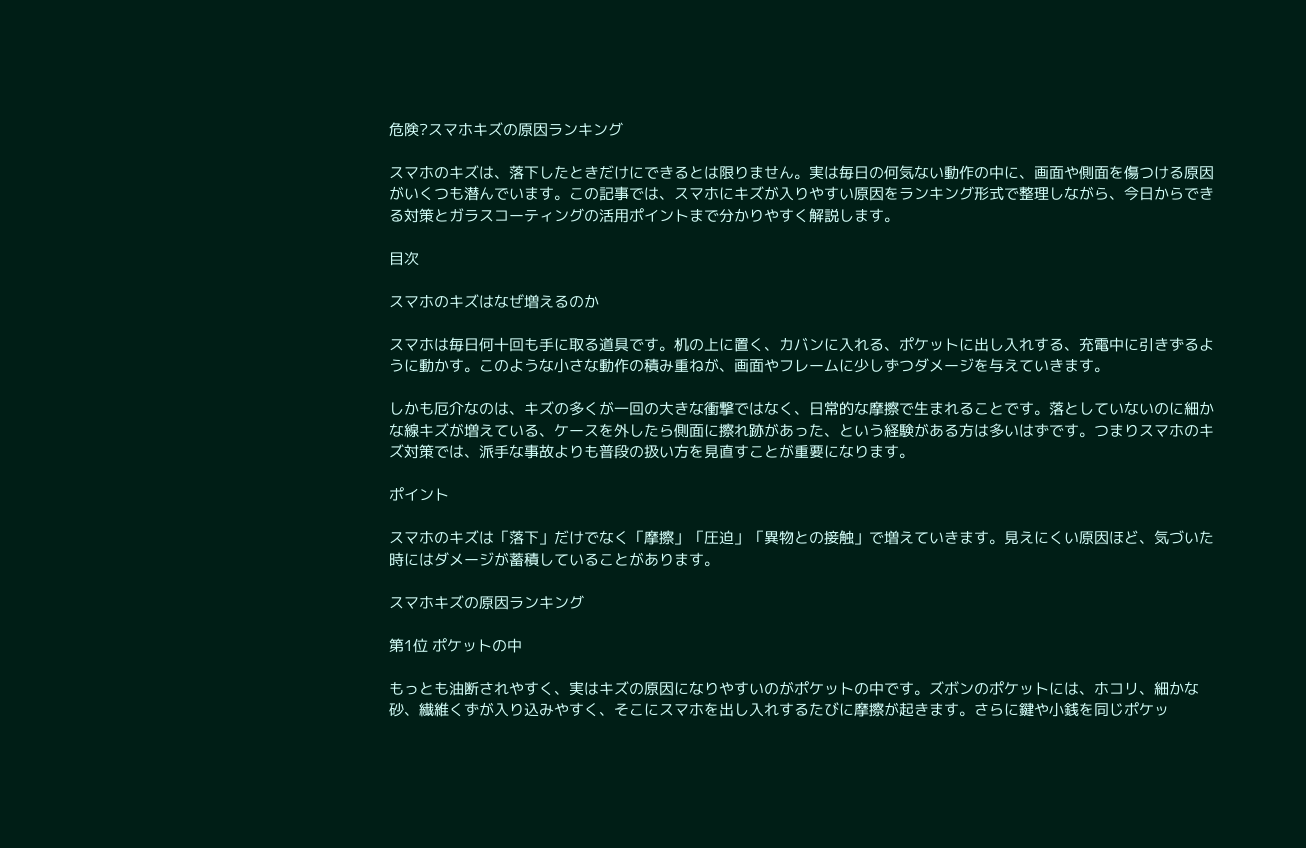危険?スマホキズの原因ランキング

スマホのキズは、落下したときだけにできるとは限りません。実は毎日の何気ない動作の中に、画面や側面を傷つける原因がいくつも潜んでいます。この記事では、スマホにキズが入りやすい原因をランキング形式で整理しながら、今日からできる対策とガラスコーティングの活用ポイントまで分かりやすく解説します。

目次

スマホのキズはなぜ増えるのか

スマホは毎日何十回も手に取る道具です。机の上に置く、カバンに入れる、ポケットに出し入れする、充電中に引きずるように動かす。このような小さな動作の積み重ねが、画面やフレームに少しずつダメージを与えていきます。

しかも厄介なのは、キズの多くが一回の大きな衝撃ではなく、日常的な摩擦で生まれることです。落としていないのに細かな線キズが増えている、ケースを外したら側面に擦れ跡があった、という経験がある方は多いはずです。つまりスマホのキズ対策では、派手な事故よりも普段の扱い方を見直すことが重要になります。

ポイント

スマホのキズは「落下」だけでなく「摩擦」「圧迫」「異物との接触」で増えていきます。見えにくい原因ほど、気づいた時にはダメージが蓄積していることがあります。

スマホキズの原因ランキング

第1位 ポケットの中

もっとも油断されやすく、実はキズの原因になりやすいのがポケットの中です。ズボンのポケットには、ホコリ、細かな砂、繊維くずが入り込みやすく、そこにスマホを出し入れするたびに摩擦が起きます。さらに鍵や小銭を同じポケッ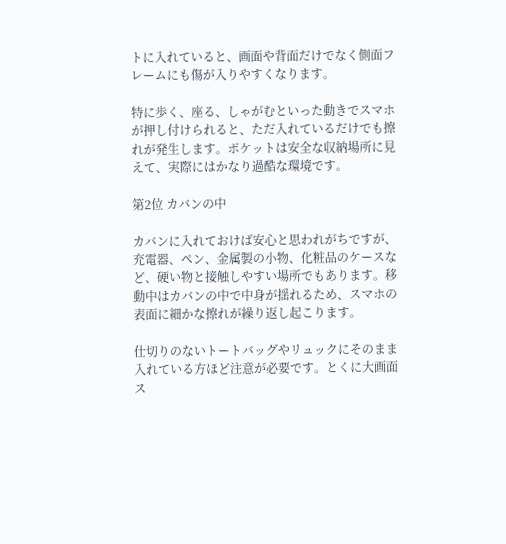トに入れていると、画面や背面だけでなく側面フレームにも傷が入りやすくなります。

特に歩く、座る、しゃがむといった動きでスマホが押し付けられると、ただ入れているだけでも擦れが発生します。ポケットは安全な収納場所に見えて、実際にはかなり過酷な環境です。

第2位 カバンの中

カバンに入れておけば安心と思われがちですが、充電器、ペン、金属製の小物、化粧品のケースなど、硬い物と接触しやすい場所でもあります。移動中はカバンの中で中身が揺れるため、スマホの表面に細かな擦れが繰り返し起こります。

仕切りのないトートバッグやリュックにそのまま入れている方ほど注意が必要です。とくに大画面ス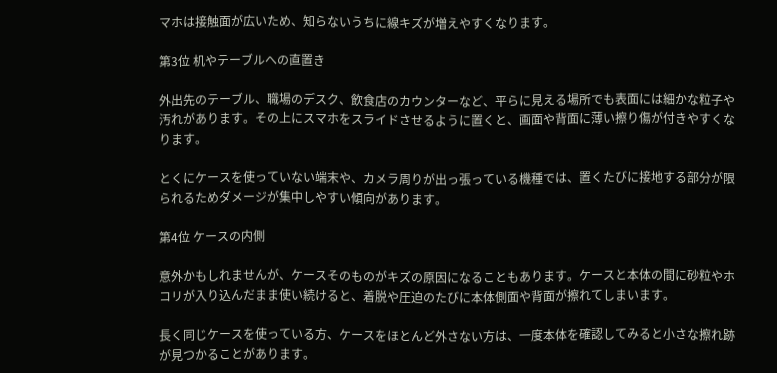マホは接触面が広いため、知らないうちに線キズが増えやすくなります。

第3位 机やテーブルへの直置き

外出先のテーブル、職場のデスク、飲食店のカウンターなど、平らに見える場所でも表面には細かな粒子や汚れがあります。その上にスマホをスライドさせるように置くと、画面や背面に薄い擦り傷が付きやすくなります。

とくにケースを使っていない端末や、カメラ周りが出っ張っている機種では、置くたびに接地する部分が限られるためダメージが集中しやすい傾向があります。

第4位 ケースの内側

意外かもしれませんが、ケースそのものがキズの原因になることもあります。ケースと本体の間に砂粒やホコリが入り込んだまま使い続けると、着脱や圧迫のたびに本体側面や背面が擦れてしまいます。

長く同じケースを使っている方、ケースをほとんど外さない方は、一度本体を確認してみると小さな擦れ跡が見つかることがあります。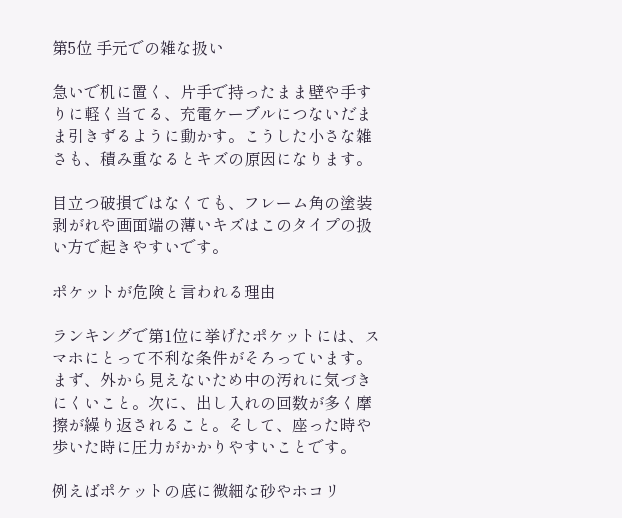第5位 手元での雑な扱い

急いで机に置く、片手で持ったまま壁や手すりに軽く当てる、充電ケーブルにつないだまま引きずるように動かす。こうした小さな雑さも、積み重なるとキズの原因になります。

目立つ破損ではなくても、フレーム角の塗装剥がれや画面端の薄いキズはこのタイプの扱い方で起きやすいです。

ポケットが危険と言われる理由

ランキングで第1位に挙げたポケットには、スマホにとって不利な条件がそろっています。まず、外から見えないため中の汚れに気づきにくいこと。次に、出し入れの回数が多く摩擦が繰り返されること。そして、座った時や歩いた時に圧力がかかりやすいことです。

例えばポケットの底に微細な砂やホコリ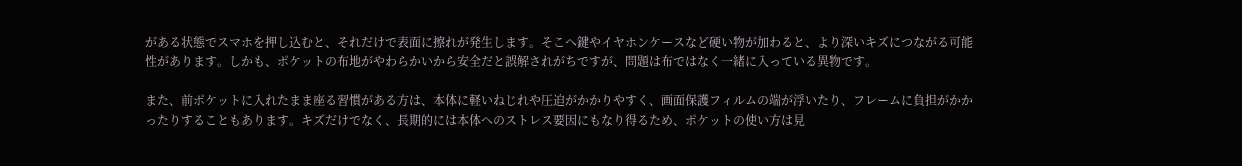がある状態でスマホを押し込むと、それだけで表面に擦れが発生します。そこへ鍵やイヤホンケースなど硬い物が加わると、より深いキズにつながる可能性があります。しかも、ポケットの布地がやわらかいから安全だと誤解されがちですが、問題は布ではなく一緒に入っている異物です。

また、前ポケットに入れたまま座る習慣がある方は、本体に軽いねじれや圧迫がかかりやすく、画面保護フィルムの端が浮いたり、フレームに負担がかかったりすることもあります。キズだけでなく、長期的には本体へのストレス要因にもなり得るため、ポケットの使い方は見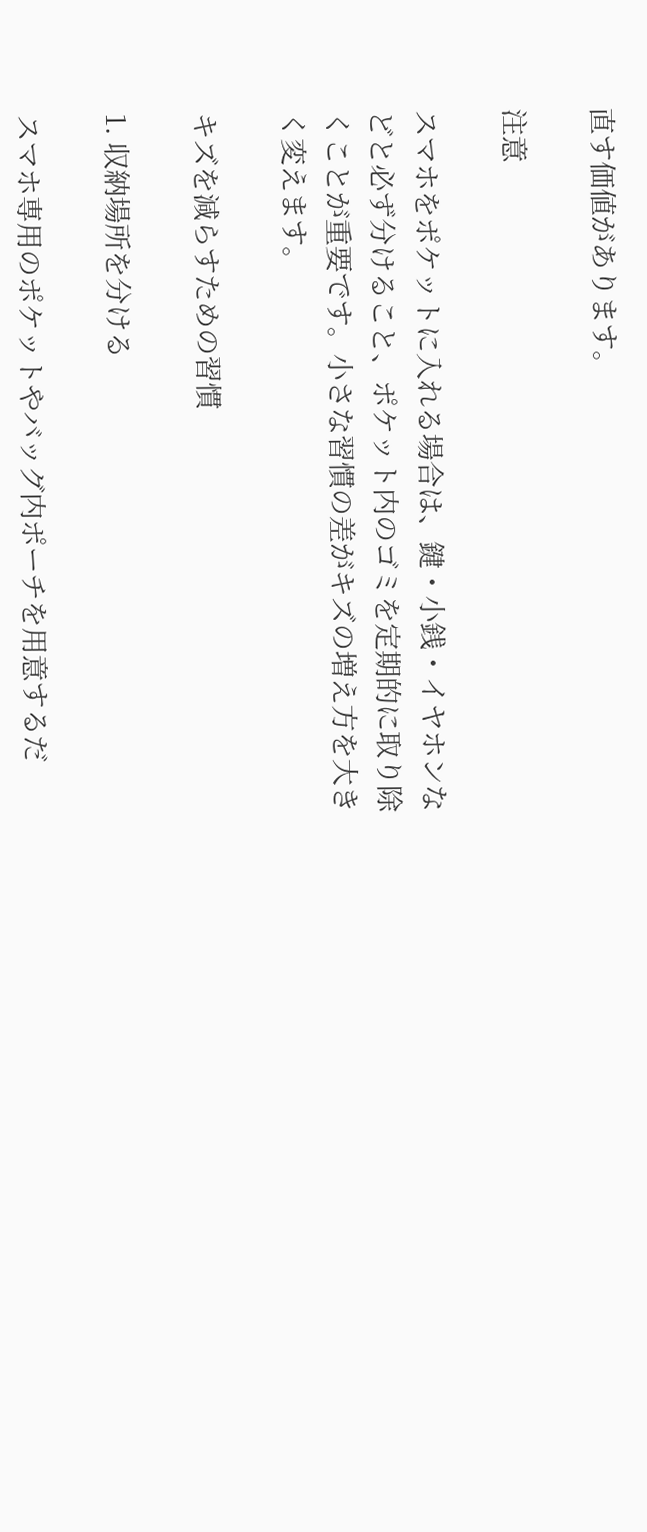直す価値があります。

注意

スマホをポケットに入れる場合は、鍵・小銭・イヤホンなどと必ず分けること、ポケット内のゴミを定期的に取り除くことが重要です。小さな習慣の差がキズの増え方を大きく変えます。

キズを減らすための習慣

1. 収納場所を分ける

スマホ専用のポケットやバッグ内ポーチを用意するだ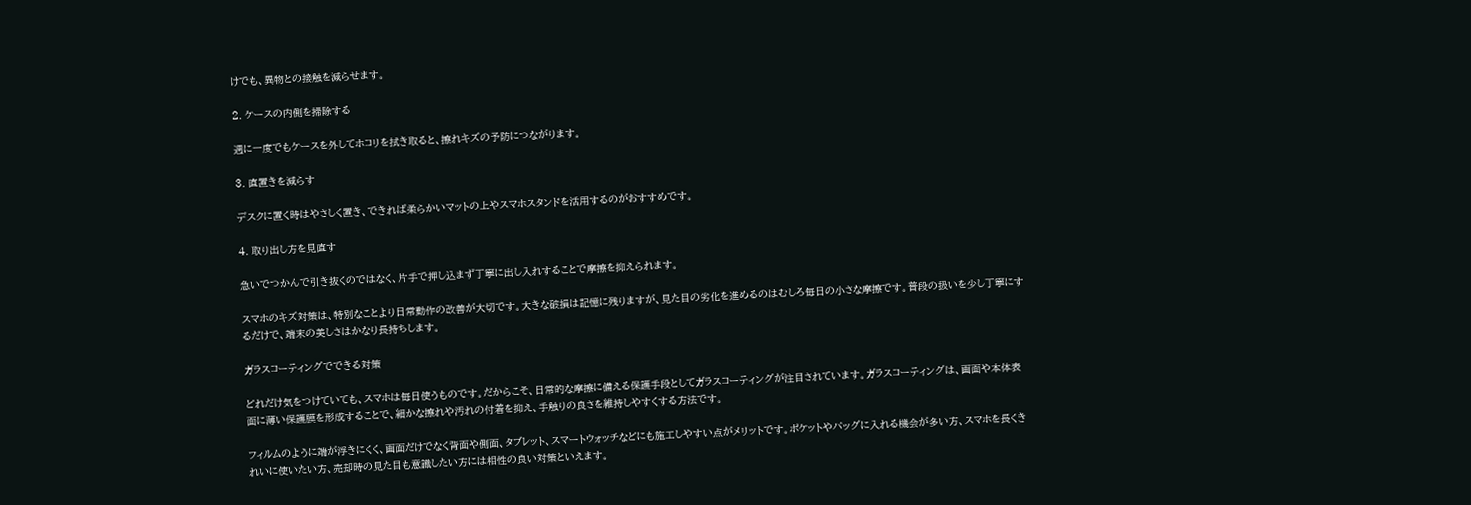けでも、異物との接触を減らせます。

2. ケースの内側を掃除する

週に一度でもケースを外してホコリを拭き取ると、擦れキズの予防につながります。

3. 直置きを減らす

デスクに置く時はやさしく置き、できれば柔らかいマットの上やスマホスタンドを活用するのがおすすめです。

4. 取り出し方を見直す

急いでつかんで引き抜くのではなく、片手で押し込まず丁寧に出し入れすることで摩擦を抑えられます。

スマホのキズ対策は、特別なことより日常動作の改善が大切です。大きな破損は記憶に残りますが、見た目の劣化を進めるのはむしろ毎日の小さな摩擦です。普段の扱いを少し丁寧にするだけで、端末の美しさはかなり長持ちします。

ガラスコーティングでできる対策

どれだけ気をつけていても、スマホは毎日使うものです。だからこそ、日常的な摩擦に備える保護手段としてガラスコーティングが注目されています。ガラスコーティングは、画面や本体表面に薄い保護膜を形成することで、細かな擦れや汚れの付着を抑え、手触りの良さを維持しやすくする方法です。

フィルムのように端が浮きにくく、画面だけでなく背面や側面、タブレット、スマートウォッチなどにも施工しやすい点がメリットです。ポケットやバッグに入れる機会が多い方、スマホを長くきれいに使いたい方、売却時の見た目も意識したい方には相性の良い対策といえます。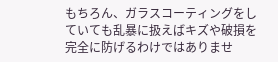もちろん、ガラスコーティングをしていても乱暴に扱えばキズや破損を完全に防げるわけではありませ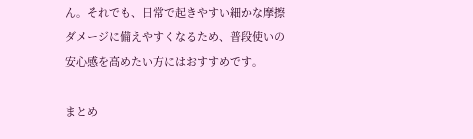ん。それでも、日常で起きやすい細かな摩擦ダメージに備えやすくなるため、普段使いの安心感を高めたい方にはおすすめです。

まとめ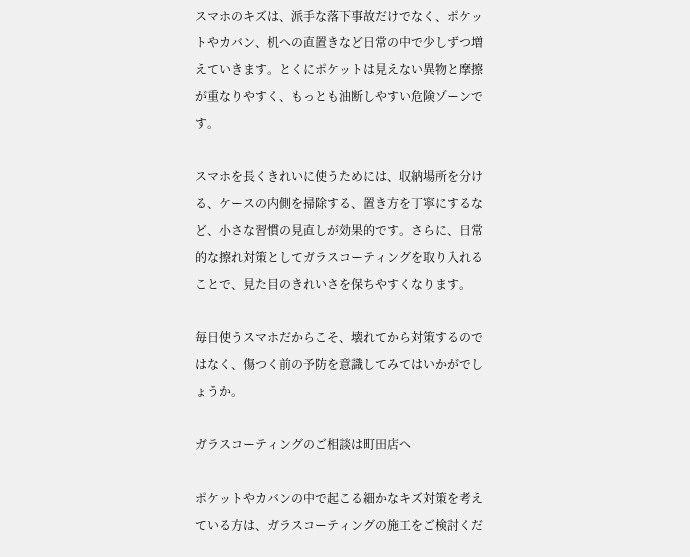スマホのキズは、派手な落下事故だけでなく、ポケットやカバン、机への直置きなど日常の中で少しずつ増えていきます。とくにポケットは見えない異物と摩擦が重なりやすく、もっとも油断しやすい危険ゾーンです。

スマホを長くきれいに使うためには、収納場所を分ける、ケースの内側を掃除する、置き方を丁寧にするなど、小さな習慣の見直しが効果的です。さらに、日常的な擦れ対策としてガラスコーティングを取り入れることで、見た目のきれいさを保ちやすくなります。

毎日使うスマホだからこそ、壊れてから対策するのではなく、傷つく前の予防を意識してみてはいかがでしょうか。

ガラスコーティングのご相談は町田店へ

ポケットやカバンの中で起こる細かなキズ対策を考えている方は、ガラスコーティングの施工をご検討くだ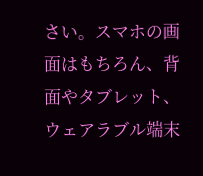さい。スマホの画面はもちろん、背面やタブレット、ウェアラブル端末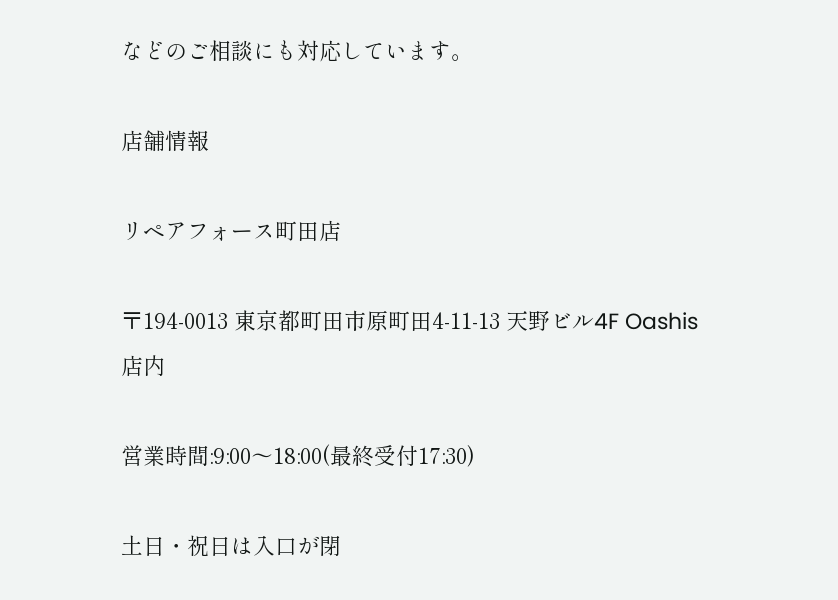などのご相談にも対応しています。

店舗情報

リペアフォース町田店

〒194-0013 東京都町田市原町田4-11-13 天野ビル4F Oashis店内

営業時間:9:00〜18:00(最終受付17:30)

土日・祝日は入口が閉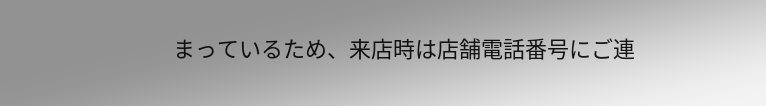まっているため、来店時は店舗電話番号にご連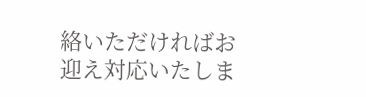絡いただければお迎え対応いたしま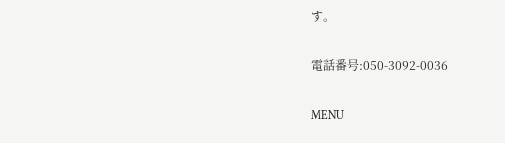す。

電話番号:050-3092-0036

MENU